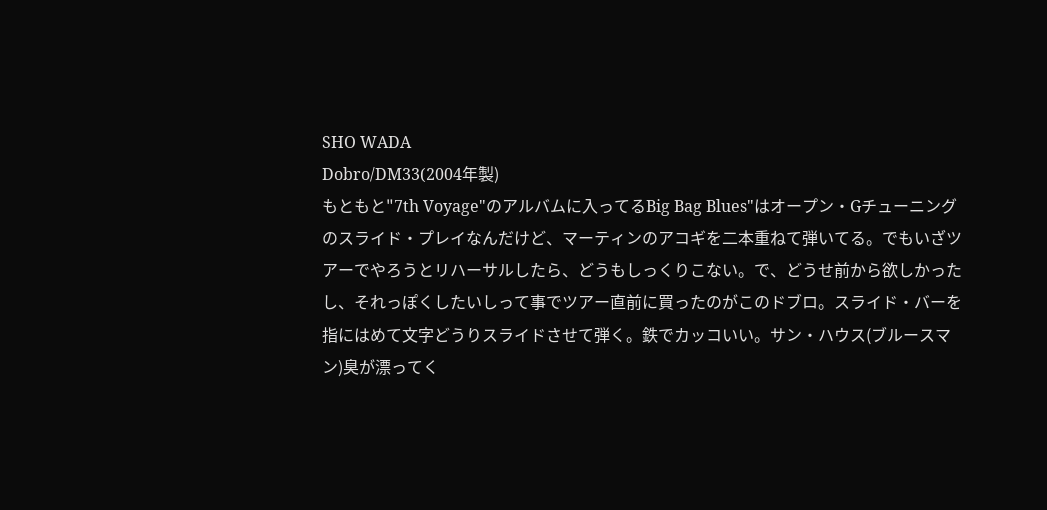SHO WADA
Dobro/DM33(2004年製)
もともと"7th Voyage"のアルバムに入ってるBig Bag Blues"はオープン・Gチューニングのスライド・プレイなんだけど、マーティンのアコギを二本重ねて弾いてる。でもいざツアーでやろうとリハーサルしたら、どうもしっくりこない。で、どうせ前から欲しかったし、それっぽくしたいしって事でツアー直前に買ったのがこのドブロ。スライド・バーを指にはめて文字どうりスライドさせて弾く。鉄でカッコいい。サン・ハウス(ブルースマン)臭が漂ってく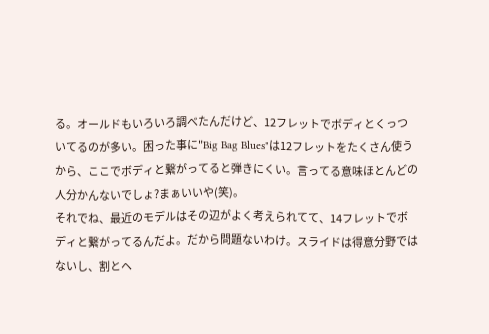る。オールドもいろいろ調べたんだけど、12フレットでボディとくっついてるのが多い。困った事に"Big Bag Blues"は12フレットをたくさん使うから、ここでボディと繋がってると弾きにくい。言ってる意味ほとんどの人分かんないでしょ?まぁいいや(笑)。
それでね、最近のモデルはその辺がよく考えられてて、14フレットでボディと繋がってるんだよ。だから問題ないわけ。スライドは得意分野ではないし、割とヘ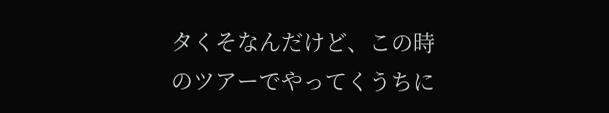タくそなんだけど、この時のツアーでやってくうちに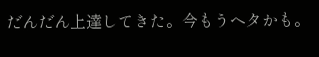だんだん上達してきた。今もうヘタかも。